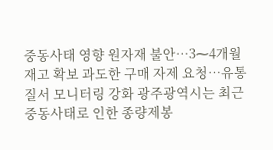중동사태 영향 원자재 불안…3⁓4개월 재고 확보 과도한 구매 자제 요청…유통질서 모니터링 강화 광주광역시는 최근 중동사태로 인한 종량제봉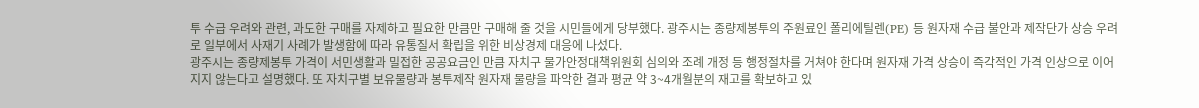투 수급 우려와 관련, 과도한 구매를 자제하고 필요한 만큼만 구매해 줄 것을 시민들에게 당부했다. 광주시는 종량제봉투의 주원료인 폴리에틸렌(PE) 등 원자재 수급 불안과 제작단가 상승 우려로 일부에서 사재기 사례가 발생함에 따라 유통질서 확립을 위한 비상경제 대응에 나섰다.
광주시는 종량제봉투 가격이 서민생활과 밀접한 공공요금인 만큼 자치구 물가안정대책위원회 심의와 조례 개정 등 행정절차를 거쳐야 한다며 원자재 가격 상승이 즉각적인 가격 인상으로 이어지지 않는다고 설명했다. 또 자치구별 보유물량과 봉투제작 원자재 물량을 파악한 결과 평균 약 3~4개월분의 재고를 확보하고 있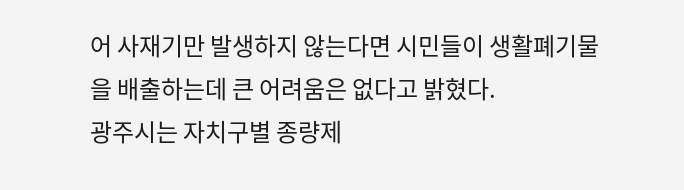어 사재기만 발생하지 않는다면 시민들이 생활폐기물을 배출하는데 큰 어려움은 없다고 밝혔다.
광주시는 자치구별 종량제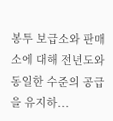봉투 보급소와 판매소에 대해 전년도와 동일한 수준의 공급을 유지하...